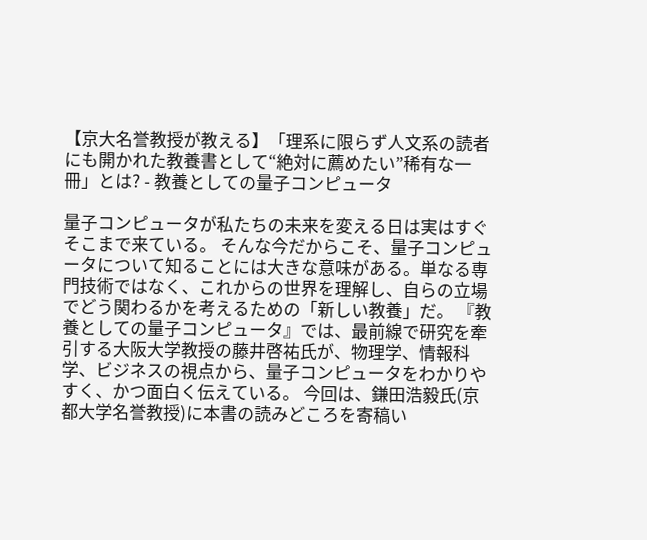【京大名誉教授が教える】「理系に限らず人文系の読者にも開かれた教養書として“絶対に薦めたい”稀有な一冊」とは? - 教養としての量子コンピュータ

量子コンピュータが私たちの未来を変える日は実はすぐそこまで来ている。 そんな今だからこそ、量子コンピュータについて知ることには大きな意味がある。単なる専門技術ではなく、これからの世界を理解し、自らの立場でどう関わるかを考えるための「新しい教養」だ。 『教養としての量子コンピュータ』では、最前線で研究を牽引する大阪大学教授の藤井啓祐氏が、物理学、情報科学、ビジネスの視点から、量子コンピュータをわかりやすく、かつ面白く伝えている。 今回は、鎌田浩毅氏(京都大学名誉教授)に本書の読みどころを寄稿い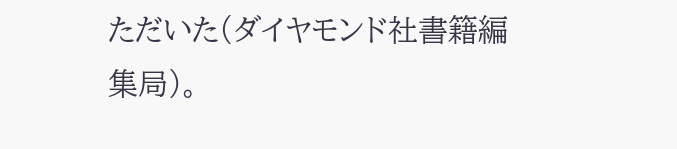ただいた(ダイヤモンド社書籍編集局)。